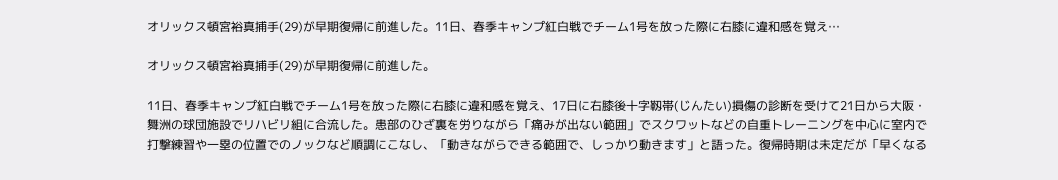オリックス頓宮裕真捕手(29)が早期復帰に前進した。11日、春季キャンプ紅白戦でチーム1号を放った際に右膝に違和感を覚え…

オリックス頓宮裕真捕手(29)が早期復帰に前進した。

11日、春季キャンプ紅白戦でチーム1号を放った際に右膝に違和感を覚え、17日に右膝後十字靱帯(じんたい)損傷の診断を受けて21日から大阪・舞洲の球団施設でリハビリ組に合流した。患部のひざ裏を労りながら「痛みが出ない範囲」でスクワットなどの自重トレーニングを中心に室内で打撃練習や一塁の位置でのノックなど順調にこなし、「動きながらできる範囲で、しっかり動きます」と語った。復帰時期は未定だが「早くなる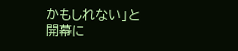かもしれない」と開幕に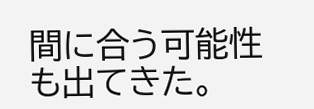間に合う可能性も出てきた。